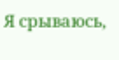Я срываюсь,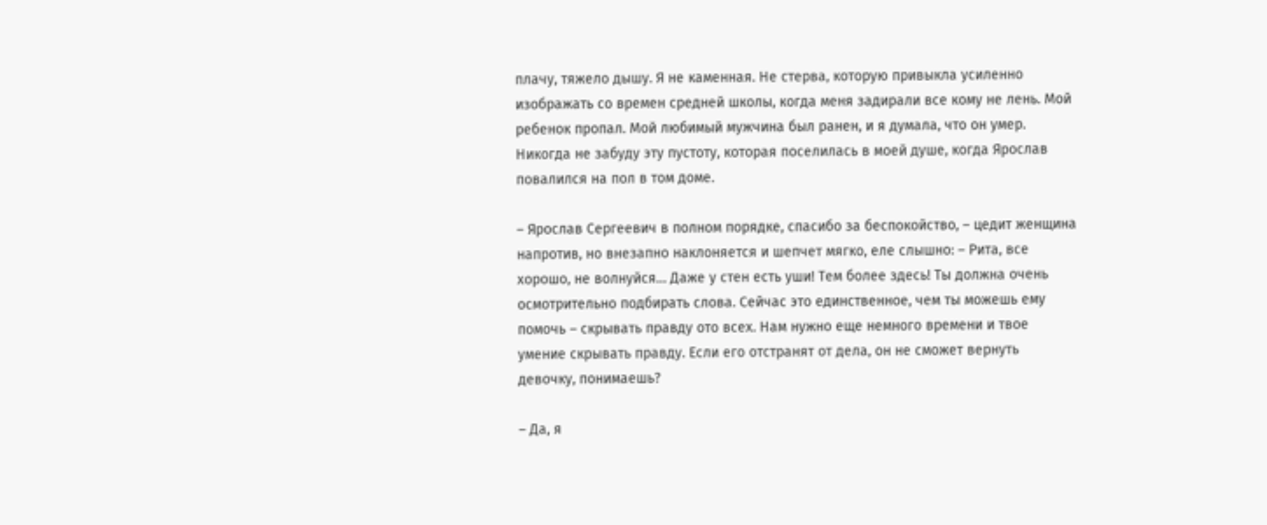плачу, тяжело дышу. Я не каменная. Не стерва, которую привыкла усиленно изображать со времен средней школы, когда меня задирали все кому не лень. Мой ребенок пропал. Мой любимый мужчина был ранен, и я думала, что он умер. Никогда не забуду эту пустоту, которая поселилась в моей душе, когда Ярослав повалился на пол в том доме.

– Ярослав Сергеевич в полном порядке, спасибо за беспокойство, – цедит женщина напротив, но внезапно наклоняется и шепчет мягко, еле слышно: – Рита, все хорошо, не волнуйся… Даже у стен есть уши! Тем более здесь! Ты должна очень осмотрительно подбирать слова. Сейчас это единственное, чем ты можешь ему помочь – скрывать правду ото всех. Нам нужно еще немного времени и твое умение скрывать правду. Если его отстранят от дела, он не сможет вернуть девочку, понимаешь?

– Да, я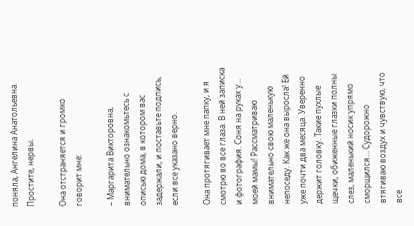поняла, Ангелина Анатольевна. Простите, нервы.

Она отстраняется и громко говорит мне:

– Маргарита Викторовна, внимательно ознакомьтесь с описью дома, в котором вас задержали, и поставьте подпись, если все указано верно.

Она протягивает мне папку, и я смотрю во все глаза. В ней записка и фотография. Соня на руках у… моей мамы! Рассматриваю внимательно свою маленькую непоседу. Как же она выросла! Ей уже почти два месяца. Уверенно держит головку. Такие пухлые щечки, обиженные глазки полны слез, маленький носик упрямо сморщился… Судорожно втягиваю воздух и чувствую, что все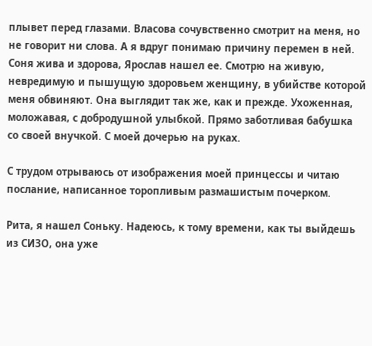плывет перед глазами. Власова сочувственно смотрит на меня, но не говорит ни слова. А я вдруг понимаю причину перемен в ней. Соня жива и здорова, Ярослав нашел ее. Смотрю на живую, невредимую и пышущую здоровьем женщину, в убийстве которой меня обвиняют. Она выглядит так же, как и прежде. Ухоженная, моложавая, с добродушной улыбкой. Прямо заботливая бабушка со своей внучкой. С моей дочерью на руках.

С трудом отрываюсь от изображения моей принцессы и читаю послание, написанное торопливым размашистым почерком.

Рита, я нашел Соньку. Надеюсь, к тому времени, как ты выйдешь из СИЗО, она уже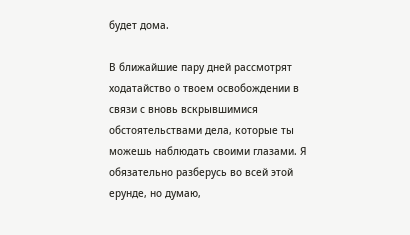будет дома.

В ближайшие пару дней рассмотрят ходатайство о твоем освобождении в связи с вновь вскрывшимися обстоятельствами дела, которые ты можешь наблюдать своими глазами. Я обязательно разберусь во всей этой ерунде, но думаю,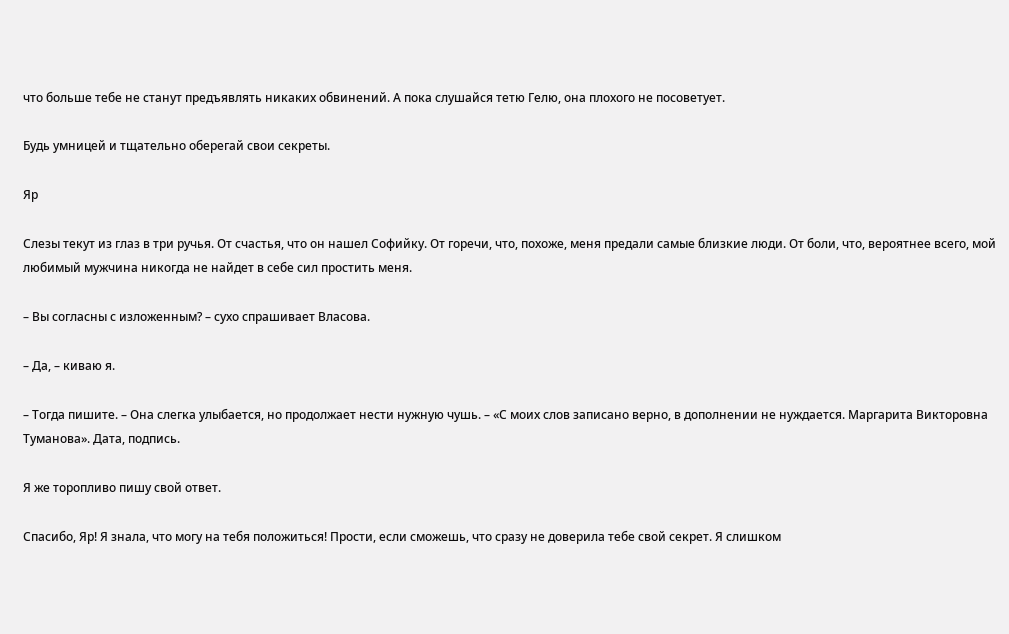что больше тебе не станут предъявлять никаких обвинений. А пока слушайся тетю Гелю, она плохого не посоветует.

Будь умницей и тщательно оберегай свои секреты.

Яр

Слезы текут из глаз в три ручья. От счастья, что он нашел Софийку. От горечи, что, похоже, меня предали самые близкие люди. От боли, что, вероятнее всего, мой любимый мужчина никогда не найдет в себе сил простить меня.

– Вы согласны с изложенным? – сухо спрашивает Власова.

– Да, – киваю я.

– Тогда пишите. – Она слегка улыбается, но продолжает нести нужную чушь. – «С моих слов записано верно, в дополнении не нуждается. Маргарита Викторовна Туманова». Дата, подпись.

Я же торопливо пишу свой ответ.

Спасибо, Яр! Я знала, что могу на тебя положиться! Прости, если сможешь, что сразу не доверила тебе свой секрет. Я слишком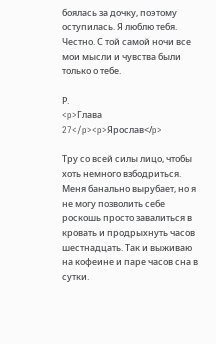боялась за дочку, поэтому оступилась. Я люблю тебя. Честно. С той самой ночи все мои мысли и чувства были только о тебе.

Р.
<p>Глава 27</p><p>Ярослав</p>

Тру со всей силы лицо, чтобы хоть немного взбодриться. Меня банально вырубает, но я не могу позволить себе роскошь просто завалиться в кровать и продрыхнуть часов шестнадцать. Так и выживаю на кофеине и паре часов сна в сутки.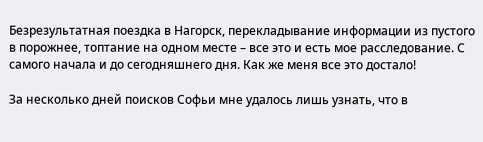Безрезультатная поездка в Нагорск, перекладывание информации из пустого в порожнее, топтание на одном месте – все это и есть мое расследование. С самого начала и до сегодняшнего дня. Как же меня все это достало!

За несколько дней поисков Софьи мне удалось лишь узнать, что в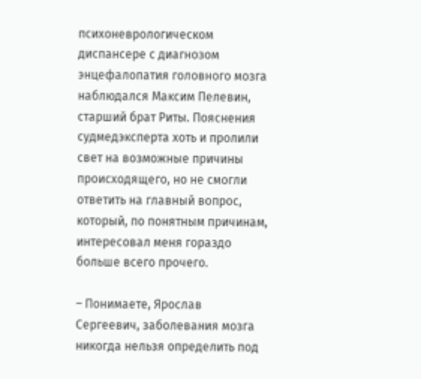психоневрологическом диспансере с диагнозом энцефалопатия головного мозга наблюдался Максим Пелевин, старший брат Риты. Пояснения судмедэксперта хоть и пролили свет на возможные причины происходящего, но не смогли ответить на главный вопрос, который, по понятным причинам, интересовал меня гораздо больше всего прочего.

– Понимаете, Ярослав Сергеевич, заболевания мозга никогда нельзя определить под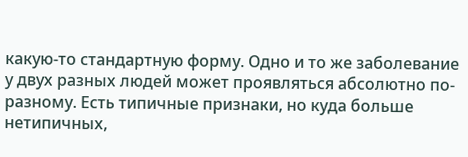какую-то стандартную форму. Одно и то же заболевание у двух разных людей может проявляться абсолютно по-разному. Есть типичные признаки, но куда больше нетипичных,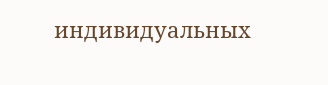индивидуальных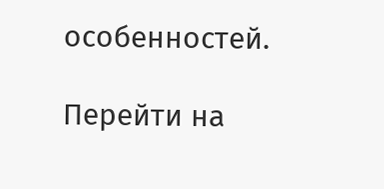особенностей.

Перейти на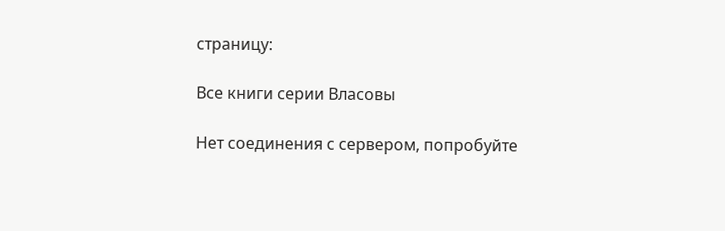страницу:

Все книги серии Власовы

Нет соединения с сервером, попробуйте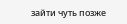зайти чуть позже